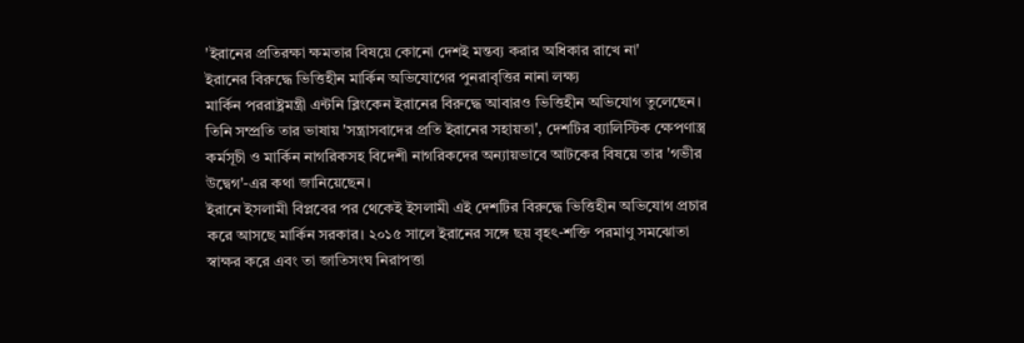'ইরানের প্রতিরক্ষা ক্ষমতার বিষয়ে কোনো দেশই মন্তব্য করার অধিকার রাখে না'
ইরানের বিরুদ্ধে ভিত্তিহীন মার্কিন অভিযোগের পুনরাবৃত্তির নানা লক্ষ্য
মার্কিন পররাষ্ট্রমন্ত্রী এন্টনি ব্লিংকেন ইরানের বিরুদ্ধে আবারও ভিত্তিহীন অভিযোগ তুলেছেন।
তিনি সম্প্রতি তার ভাষায় 'সন্ত্রাসবাদের প্রতি ইরানের সহায়তা', দেশটির ব্যালিস্টিক ক্ষেপণাস্ত্র কর্মসূচী ও মার্কিন নাগরিকসহ বিদেশী নাগরিকদের অন্যায়ভাবে আটকের বিষয়ে তার 'গভীর উদ্বেগ'-এর কথা জানিয়েছেন।
ইরানে ইসলামী বিপ্লবের পর থেকেই ইসলামী এই দেশটির বিরুদ্ধে ভিত্তিহীন অভিযোগ প্রচার করে আসছে মার্কিন সরকার। ২০১৫ সালে ইরানের সঙ্গে ছয় বৃহৎ-শক্তি পরমাণু সমঝোতা স্বাক্ষর করে এবং তা জাতিসংঘ নিরাপত্তা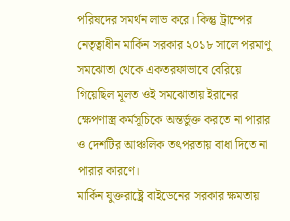পরিষদের সমর্থন লাভ করে। কিন্তু ট্রাম্পের নেতৃত্বাধীন মার্কিন সরকার ২০১৮ সালে পরমাণু সমঝোতা থেকে একতরফাভাবে বেরিয়ে গিয়েছিল মূলত ওই সমঝোতায় ইরানের ক্ষেপণাস্ত্র কর্মসূচিকে অন্তর্ভুক্ত করতে না পারার ও দেশটির আঞ্চলিক তৎপরতায় বাধা দিতে না পারার কারণে।
মার্কিন যুক্তরাষ্ট্রে বাইডেনের সরকার ক্ষমতায়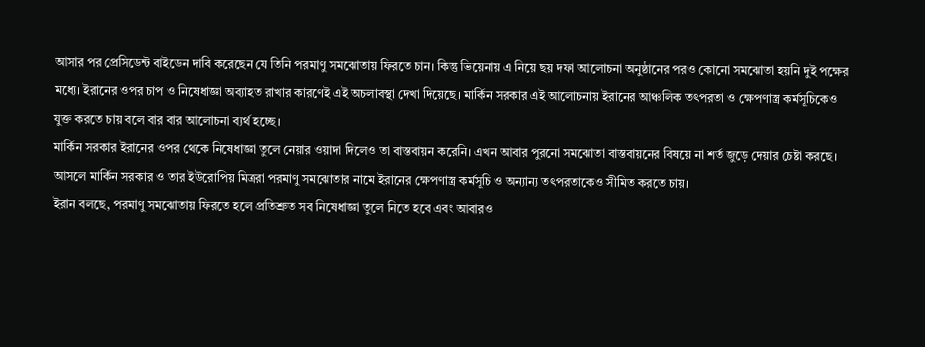আসার পর প্রেসিডেন্ট বাইডেন দাবি করেছেন যে তিনি পরমাণু সমঝোতায় ফিরতে চান। কিন্তু ভিয়েনায় এ নিয়ে ছয় দফা আলোচনা অনুষ্ঠানের পরও কোনো সমঝোতা হয়নি দুই পক্ষের মধ্যে। ইরানের ওপর চাপ ও নিষেধাজ্ঞা অব্যাহত রাখার কারণেই এই অচলাবস্থা দেখা দিয়েছে। মার্কিন সরকার এই আলোচনায় ইরানের আঞ্চলিক তৎপরতা ও ক্ষেপণাস্ত্র কর্মসূচিকেও যুক্ত করতে চায় বলে বার বার আলোচনা ব্যর্থ হচ্ছে।
মার্কিন সরকার ইরানের ওপর থেকে নিষেধাজ্ঞা তুলে নেয়ার ওয়াদা দিলেও তা বাস্তবায়ন করেনি। এখন আবার পুরনো সমঝোতা বাস্তবায়নের বিষয়ে না শর্ত জুড়ে দেয়ার চেষ্টা করছে। আসলে মার্কিন সরকার ও তার ইউরোপিয় মিত্ররা পরমাণু সমঝোতার নামে ইরানের ক্ষেপণাস্ত্র কর্মসূচি ও অন্যান্য তৎপরতাকেও সীমিত করতে চায়।
ইরান বলছে, পরমাণু সমঝোতায় ফিরতে হলে প্রতিশ্রুত সব নিষেধাজ্ঞা তুলে নিতে হবে এবং আবারও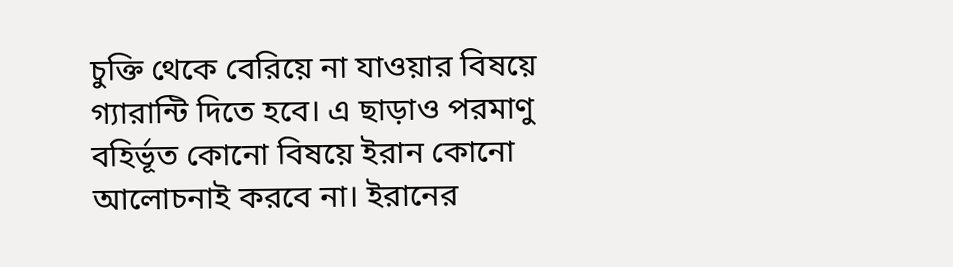চুক্তি থেকে বেরিয়ে না যাওয়ার বিষয়ে গ্যারান্টি দিতে হবে। এ ছাড়াও পরমাণু বহির্ভূত কোনো বিষয়ে ইরান কোনো আলোচনাই করবে না। ইরানের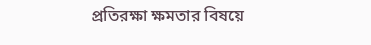প্রতিরক্ষা ক্ষমতার বিষয়ে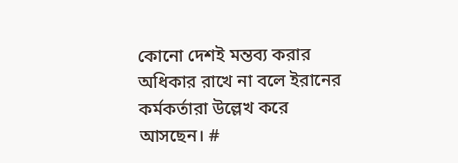কোনো দেশই মন্তব্য করার অধিকার রাখে না বলে ইরানের কর্মকর্তারা উল্লেখ করে আসছেন। #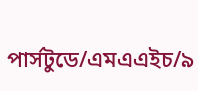পার্সটুডে/এমএএইচ/৯